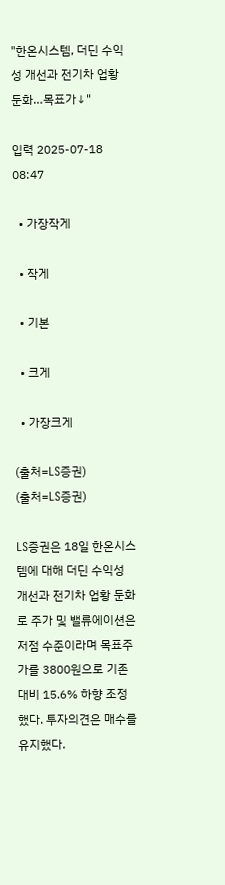"한온시스템, 더딘 수익성 개선과 전기차 업황 둔화…목표가↓"

입력 2025-07-18 08:47

  • 가장작게

  • 작게

  • 기본

  • 크게

  • 가장크게

(출처=LS증권)
(출처=LS증권)

LS증권은 18일 한온시스템에 대해 더딘 수익성 개선과 전기차 업황 둔화로 주가 및 밸류에이션은 저점 수준이라며 목표주가를 3800원으로 기존 대비 15.6% 하향 조정했다. 투자의견은 매수를 유지했다.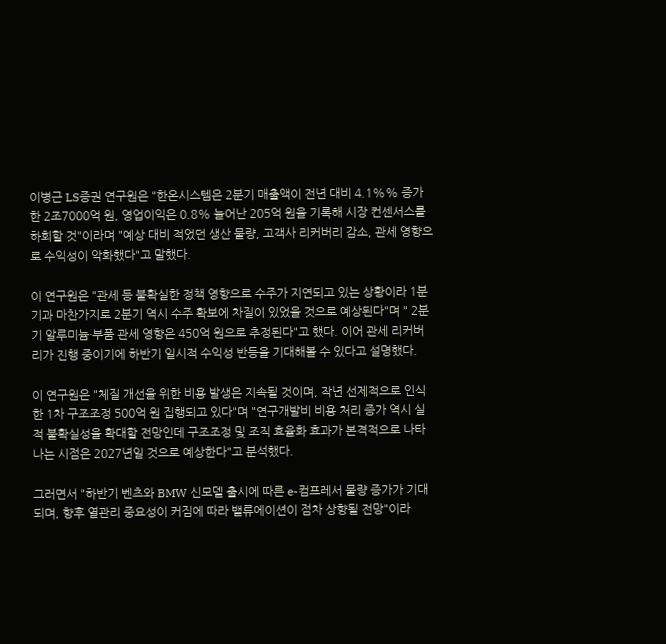이병근 LS증권 연구원은 "한온시스템은 2분기 매출액이 전년 대비 4.1%% 증가한 2조7000억 원, 영업이익은 0.8% 늘어난 205억 원을 기록해 시장 컨센서스를 하회할 것"이라며 "예상 대비 적었던 생산 물량, 고객사 리커버리 감소, 관세 영향으로 수익성이 악화했다"고 말했다.

이 연구원은 "관세 등 불확실한 정책 영향으로 수주가 지연되고 있는 상황이라 1분기과 마찬가지로 2분기 역시 수주 확보에 차질이 있었을 것으로 예상된다"며 " 2분기 알루미늄·부품 관세 영향은 450억 원으로 추정된다"고 했다. 이어 관세 리커버리가 진행 중이기에 하반기 일시적 수익성 반등을 기대해볼 수 있다고 설명했다.

이 연구원은 "체질 개선을 위한 비용 발생은 지속될 것이며, 작년 선제적으로 인식한 1차 구조조정 500억 원 집행되고 있다"며 "연구개발비 비용 처리 증가 역시 실적 불확실성을 확대할 전망인데 구조조정 및 조직 효율화 효과가 본격적으로 나타나는 시점은 2027년일 것으로 예상한다"고 분석했다.

그러면서 "하반기 벤츠와 BMW 신모델 출시에 따른 e-컴프레서 물량 증가가 기대되며, 향후 열관리 중요성이 커짐에 따라 밸류에이션이 점차 상향될 전망"이라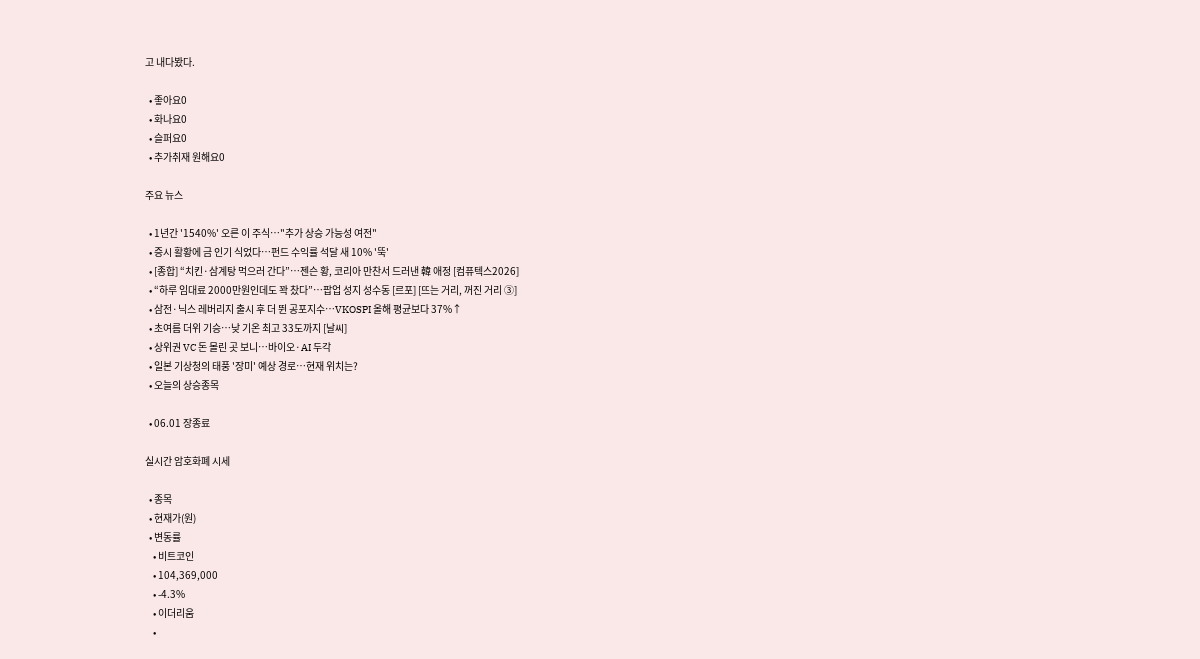고 내다봤다.

  • 좋아요0
  • 화나요0
  • 슬퍼요0
  • 추가취재 원해요0

주요 뉴스

  • 1년간 '1540%' 오른 이 주식…"추가 상승 가능성 여전"
  • 증시 활황에 금 인기 식었다…펀드 수익률 석달 새 10% '뚝'
  • [종합] “치킨·삼계탕 먹으러 간다”…젠슨 황, 코리아 만찬서 드러낸 韓 애정 [컴퓨텍스2026]
  • “하루 임대료 2000만원인데도 꽉 찼다”⋯팝업 성지 성수동 [르포] [뜨는 거리, 꺼진 거리 ③]
  • 삼전·닉스 레버리지 출시 후 더 뛴 공포지수…VKOSPI 올해 평균보다 37%↑
  • 초여름 더위 기승⋯낮 기온 최고 33도까지 [날씨]
  • 상위권 VC 돈 몰린 곳 보니…바이오·AI 두각
  • 일본 기상청의 태풍 '장미' 예상 경로…현재 위치는?
  • 오늘의 상승종목

  • 06.01 장종료

실시간 암호화폐 시세

  • 종목
  • 현재가(원)
  • 변동률
    • 비트코인
    • 104,369,000
    • -4.3%
    • 이더리움
    •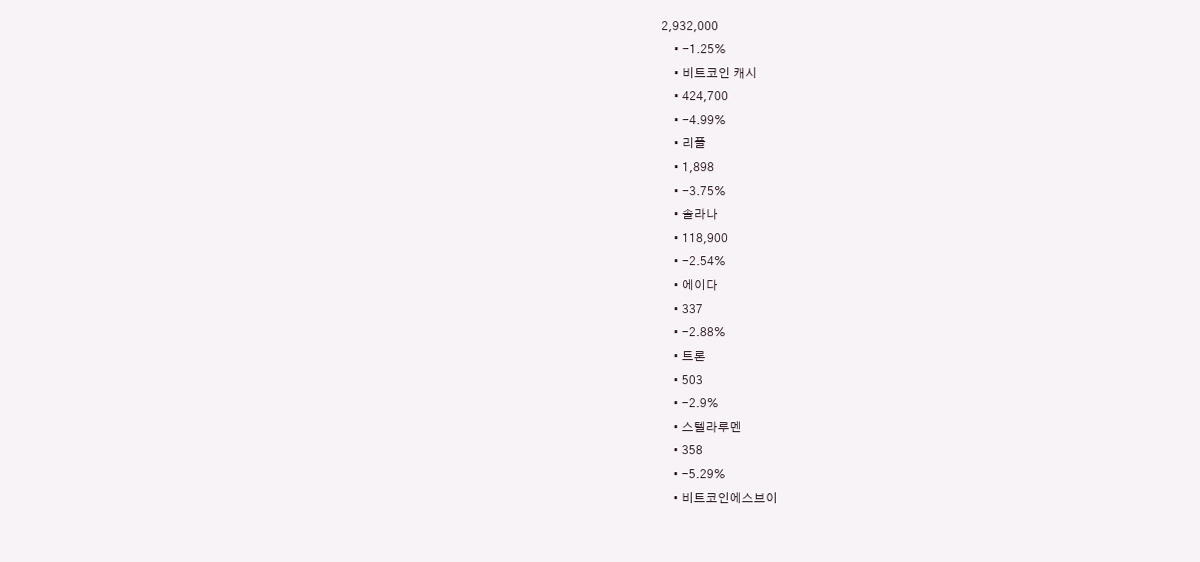2,932,000
    • -1.25%
    • 비트코인 캐시
    • 424,700
    • -4.99%
    • 리플
    • 1,898
    • -3.75%
    • 솔라나
    • 118,900
    • -2.54%
    • 에이다
    • 337
    • -2.88%
    • 트론
    • 503
    • -2.9%
    • 스텔라루멘
    • 358
    • -5.29%
    • 비트코인에스브이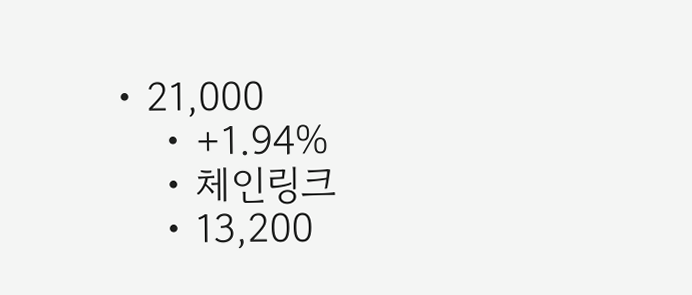• 21,000
    • +1.94%
    • 체인링크
    • 13,200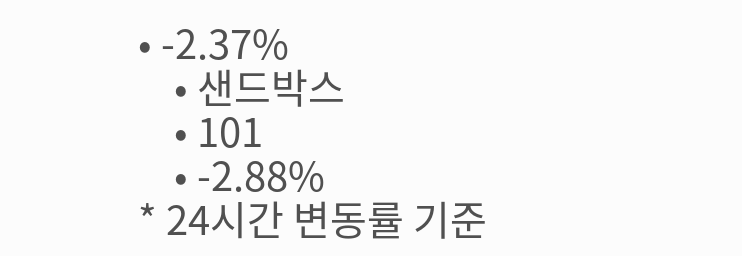• -2.37%
    • 샌드박스
    • 101
    • -2.88%
* 24시간 변동률 기준